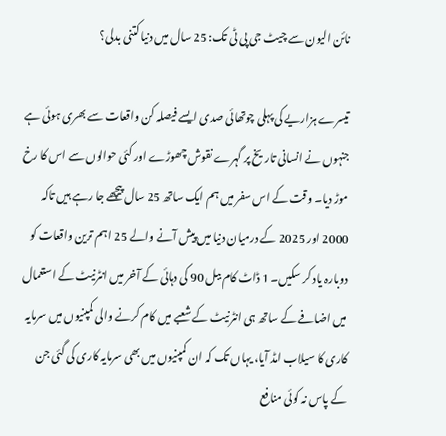نائن الیون سے چیٹ جی پی ٹی تک: 25 سال میں دنیا کتنی بدلی؟

تیسرے ہزاریے کی پہلی چوتھائی صدی ایسے فیصلہ کن واقعات سے بھری ہوئی ہے جنہوں نے انسانی تاریخ پر گہرے نقوش چھوڑے اور کئی حوالوں سے اس کا رخ موڑ دیا۔ وقت کے اس سفر میں ہم ایک ساتھ 25 سال پیچھے جا رہے ہیں تاکہ 2000 اور 2025 کے درمیان دنیا میں پیش آنے والے 25 اہم ترین واقعات کو دوبارہ یاد کر سکیں۔ 1 ڈاٹ کام ببل 90 کی دہائی کے آخر میں انٹرنیٹ کے استعمال میں اضافے کے ساتھ ہی انٹرنیٹ کے شعبے میں کام کرنے والی کمپنیوں میں سرمایہ کاری کا سیلاب امڈ آیا، یہاں تک کہ ان کمپنیوں میں بھی سرمایہ کاری کی گئی جن کے پاس نہ کوئی منافع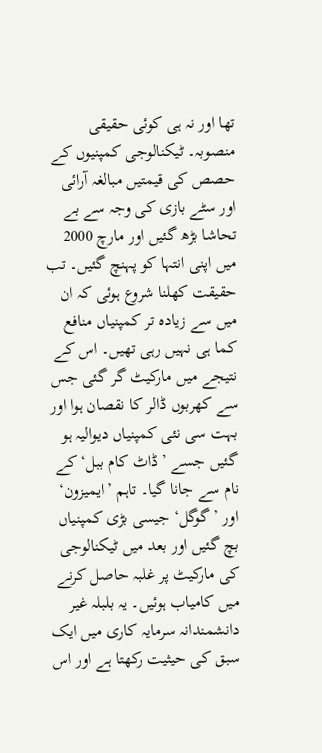تھا اور نہ ہی کوئی حقیقی منصوبہ۔ ٹیکنالوجی کمپنیوں کے حصص کی قیمتیں مبالغہ آرائی اور سٹے بازی کی وجہ سے بے تحاشا بڑھ گئیں اور مارچ 2000 میں اپنی انتہا کو پہنچ گئیں۔ تب حقیقت کھلنا شروع ہوئی کہ ان میں سے زیادہ تر کمپنیاں منافع کما ہی نہیں رہی تھیں۔ اس کے نتیجے میں مارکیٹ گر گئی جس سے کھربوں ڈالر کا نقصان ہوا اور بہت سی نئی کمپنیاں دیوالیہ ہو گئیں جسے ’ڈاٹ کام ببل‘ کے نام سے جانا گیا۔ تاہم ’ایمیزون‘ اور ’گوگل‘ جیسی بڑی کمپنیاں بچ گئیں اور بعد میں ٹیکنالوجی کی مارکیٹ پر غلبہ حاصل کرنے میں کامیاب ہوئیں۔ یہ بلبلہ غیر دانشمندانہ سرمایہ کاری میں ایک سبق کی حیثیت رکھتا ہے اور اس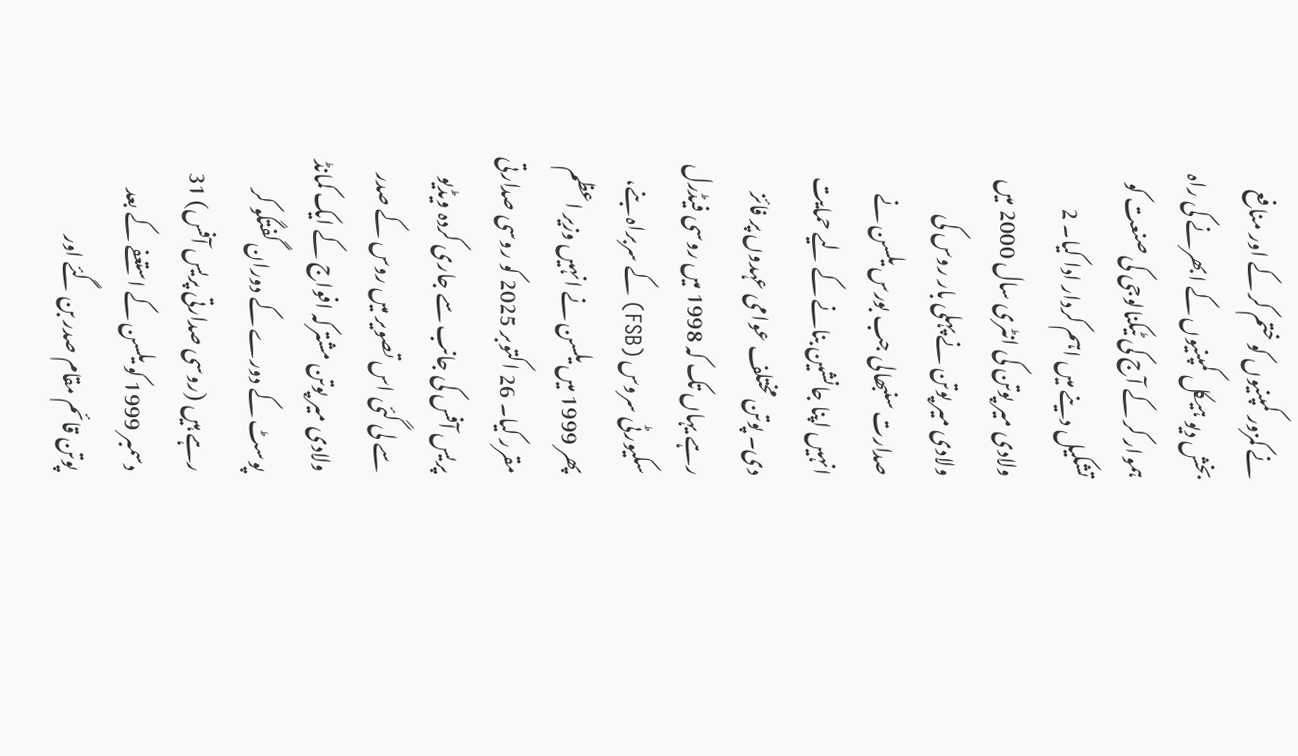نے کمزور کمپنیوں کو ختم کر کے اور منافع بخش دیو ہیکل کمپنیوں کے ابھرنے کی راہ ہموار کر کے آج کی ٹیکنالوجی کی صنعت کو تشکیل دینے میں اہم کردار ادا کیا۔ 2 ولادی میر پوتن کی انٹری سال 2000 میں ولادی میر پوتن نے پہلی بار روس کی صدارت سنبھالی جب بورس یلسن نے انہیں اپنا جانشین بنانے کے لیے حمایت دی۔ پوتن مختلف عوامی عہدوں پر فائز رہے یہاں تک کہ 1998 میں روسی فیڈرل سکیورٹی سروس (FSB) کے سربراہ بنے، پھر 1999 میں یلسن نے انہیں وزیر اعظم مقرر کیا۔ 26 اکتوبر 2025 کو روسی صدارتی پریس آفس کی جانب سے جاری کردہ ویڈیو سے لی گئی اس تصویر میں روس کے صدر ولادی میر پوتن مشترکہ افواج کے ایک کمانڈ پوسٹ کے دورے کے دوران گفتگو کر رہے ہیں (روسی صدارتی پریس آفس) 31 دسمبر 1999 کو یلسن کے استعفے کے بعد پوتن قائم مقام صدر بن گئے اور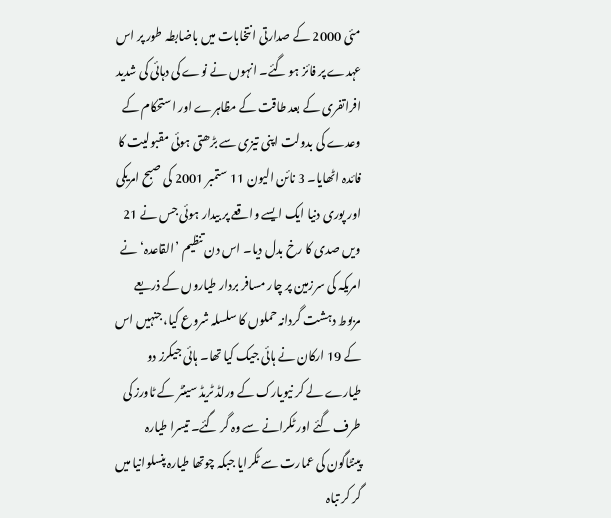مئی 2000 کے صدارتی انتخابات میں باضابطہ طور پر اس عہدے پر فائز ہو گئے۔ انہوں نے نوے کی دہائی کی شدید افراتفری کے بعد طاقت کے مظاہرے اور استحکام کے وعدے کی بدولت اپنی تیزی سے بڑھتی ہوئی مقبولیت کا فائدہ اٹھایا۔ 3 نائن الیون 11 ستمبر 2001 کی صبح امریکی اور پوری دنیا ایک ایسے واقعے پر بیدار ہوئی جس نے 21 ویں صدی کا رخ بدل دیا۔ اس دن تنظیم ’القاعدہ‘ نے امریکہ کی سرزمین پر چار مسافر بردار طیاروں کے ذریعے مربوط دہشت گردانہ حملوں کا سلسلہ شروع کیا، جنہیں اس کے 19 ارکان نے ہائی جیک کیا تھا۔ ہائی جیکرز دو طیارے لے کر نیویارک کے ورلڈ ٹریڈ سینٹر کے ٹاورز کی طرف گئے اور ٹکرانے سے وہ گر گئے۔ تیسرا طیارہ پینٹاگون کی عمارت سے ٹکرایا جبکہ چوتھا طیارہ پنسلوانیا میں گر کر تباہ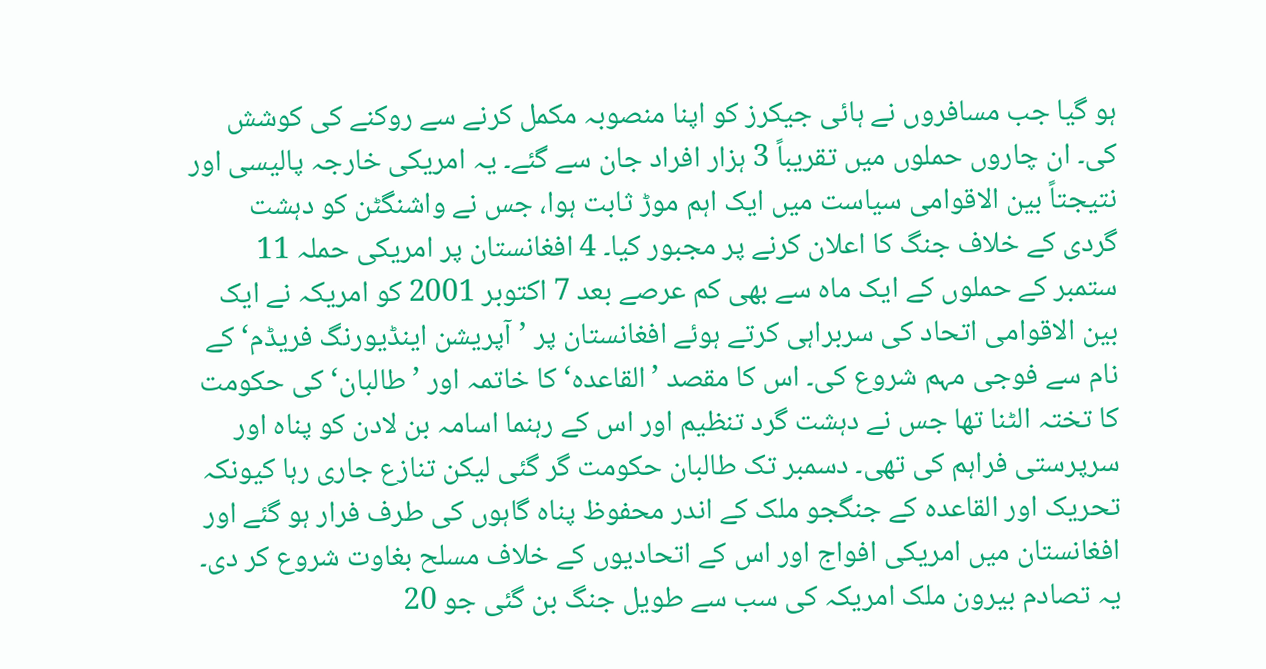ہو گیا جب مسافروں نے ہائی جیکرز کو اپنا منصوبہ مکمل کرنے سے روکنے کی کوشش کی۔ ان چاروں حملوں میں تقریباً 3 ہزار افراد جان سے گئے۔ یہ امریکی خارجہ پالیسی اور نتیجتاً بین الاقوامی سیاست میں ایک اہم موڑ ثابت ہوا، جس نے واشنگٹن کو دہشت گردی کے خلاف جنگ کا اعلان کرنے پر مجبور کیا۔ 4 افغانستان پر امریکی حملہ 11 ستمبر کے حملوں کے ایک ماہ سے بھی کم عرصے بعد 7 اکتوبر 2001 کو امریکہ نے ایک بین الاقوامی اتحاد کی سربراہی کرتے ہوئے افغانستان پر ’آپریشن اینڈیورنگ فریڈم‘ کے نام سے فوجی مہم شروع کی۔ اس کا مقصد ’القاعدہ‘ کا خاتمہ اور ’طالبان‘ کی حکومت کا تختہ الٹنا تھا جس نے دہشت گرد تنظیم اور اس کے رہنما اسامہ بن لادن کو پناہ اور سرپرستی فراہم کی تھی۔ دسمبر تک طالبان حکومت گر گئی لیکن تنازع جاری رہا کیونکہ تحریک اور القاعدہ کے جنگجو ملک کے اندر محفوظ پناہ گاہوں کی طرف فرار ہو گئے اور افغانستان میں امریکی افواج اور اس کے اتحادیوں کے خلاف مسلح بغاوت شروع کر دی۔ یہ تصادم بیرون ملک امریکہ کی سب سے طویل جنگ بن گئی جو 20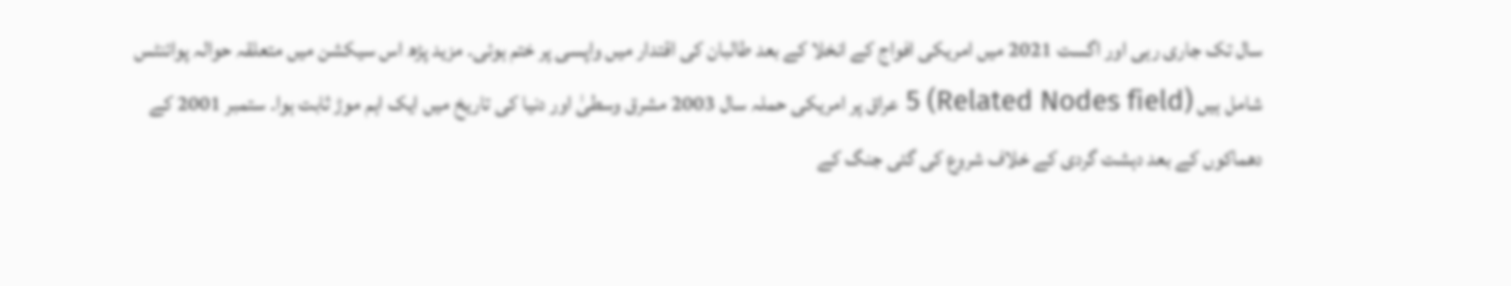سال تک جاری رہی اور اگست 2021 میں امریکی افواج کے انخلا کے بعد طالبان کی اقتدار میں واپسی پر ختم ہوئی۔ مزید پڑھ اس سیکشن میں متعلقہ حوالہ پوائنٹس شامل ہیں (Related Nodes field) 5 عراق پر امریکی حملہ سال 2003 مشرق وسطیٰ اور دنیا کی تاریخ میں ایک اہم موڑ ثابت ہوا۔ ستمبر 2001 کے دھماکوں کے بعد دہشت گردی کے خلاف شروع کی گئی جنگ کے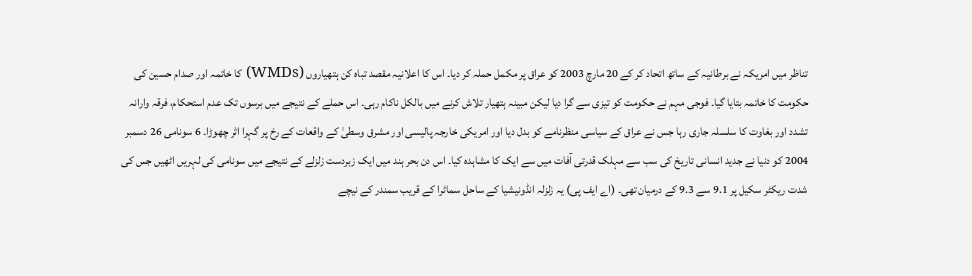تناظر میں امریکہ نے برطانیہ کے ساتھ اتحاد کر کے 20 مارچ 2003 کو عراق پر مکمل حملہ کر دیا۔ اس کا اعلانیہ مقصد تباہ کن ہتھیاروں (WMDs) کا خاتمہ اور صدام حسین کی حکومت کا خاتمہ بتایا گیا۔ فوجی مہم نے حکومت کو تیزی سے گرا دیا لیکن مبینہ ہتھیار تلاش کرنے میں بالکل ناکام رہی۔ اس حملے کے نتیجے میں برسوں تک عدم استحکام، فرقہ وارانہ تشدد اور بغاوت کا سلسلہ جاری رہا جس نے عراق کے سیاسی منظرنامے کو بدل دیا اور امریکی خارجہ پالیسی اور مشرق وسطیٰ کے واقعات کے رخ پر گہرا اثر چھوڑا۔ 6 سونامی 26 دسمبر 2004 کو دنیا نے جدید انسانی تاریخ کی سب سے مہلک قدرتی آفات میں سے ایک کا مشاہدہ کیا۔ اس دن بحر ہند میں ایک زبردست زلزلے کے نتیجے میں سونامی کی لہریں اٹھیں جس کی شدت ریکٹر سکیل پر 9.1 سے 9.3 کے درمیان تھی۔ (اے ایف پی) یہ زلزلہ انڈونیشیا کے ساحل سماٹرا کے قریب سمندر کے نیچے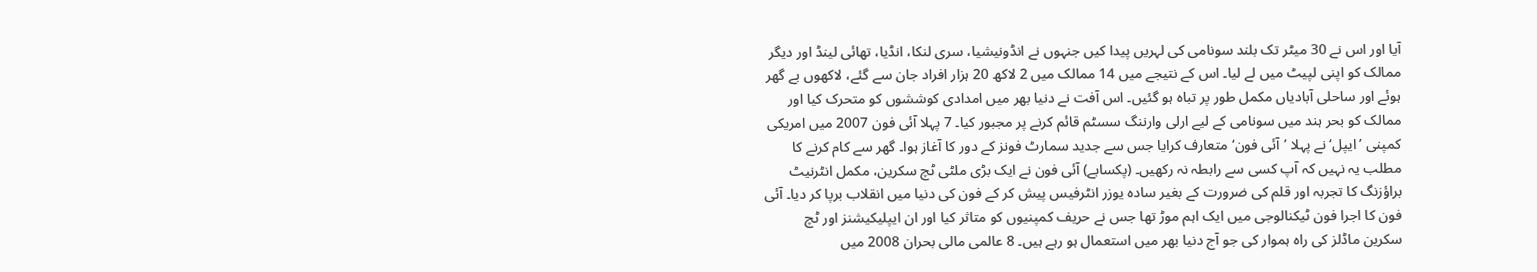آیا اور اس نے 30 میٹر تک بلند سونامی کی لہریں پیدا کیں جنہوں نے انڈونیشیا، سری لنکا، انڈیا، تھائی لینڈ اور دیگر ممالک کو اپنی لپیٹ میں لے لیا۔ اس کے نتیجے میں 14 ممالک میں 2 لاکھ 20 ہزار افراد جان سے گئے، لاکھوں بے گھر ہوئے اور ساحلی آبادیاں مکمل طور پر تباہ ہو گئیں۔ اس آفت نے دنیا بھر میں امدادی کوششوں کو متحرک کیا اور ممالک کو بحر ہند میں سونامی کے لیے ارلی وارننگ سسٹم قائم کرنے پر مجبور کیا۔ 7 پہلا آئی فون 2007 میں امریکی کمپنی ’ایپل‘ نے پہلا ’آئی فون‘ متعارف کرایا جس سے جدید سمارٹ فونز کے دور کا آغاز ہوا۔ گھر سے کام کرنے کا مطلب یہ نہیں کہ آپ کسی سے رابطہ نہ رکھیں۔ (پکسابے) آئی فون نے ایک بڑی ملٹی ٹچ سکرین، مکمل انٹرنیٹ براؤزنگ کا تجربہ اور قلم کی ضرورت کے بغیر سادہ یوزر انٹرفیس پیش کر کے فون کی دنیا میں انقلاب برپا کر دیا۔ آئی فون کا اجرا فون ٹیکنالوجی میں ایک اہم موڑ تھا جس نے حریف کمپنیوں کو متاثر کیا اور ان ایپلیکیشنز اور ٹچ سکرین ماڈلز کی راہ ہموار کی جو آج دنیا بھر میں استعمال ہو رہے ہیں۔ 8 عالمی مالی بحران 2008 میں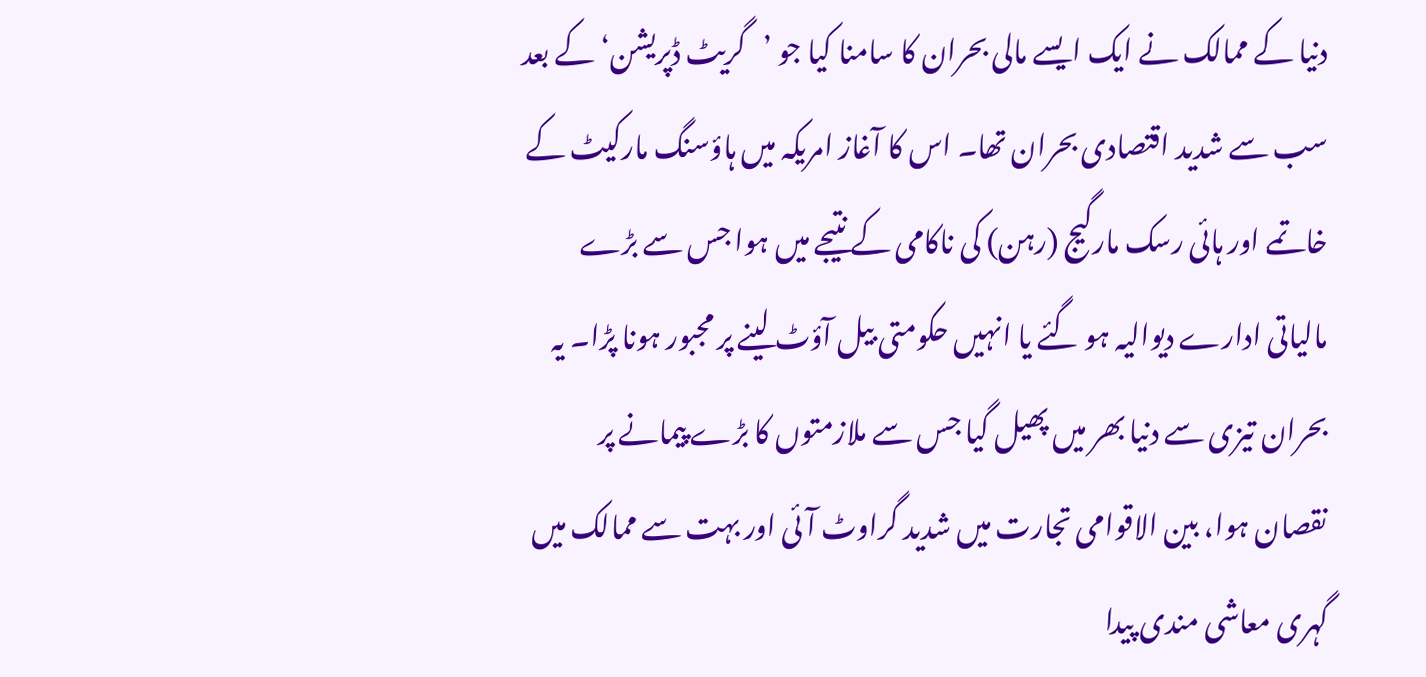دنیا کے ممالک نے ایک ایسے مالی بحران کا سامنا کیا جو ’گریٹ ڈپریشن‘ کے بعد سب سے شدید اقتصادی بحران تھا۔ اس کا آغاز امریکہ میں ہاؤسنگ مارکیٹ کے خاتمے اور ہائی رسک مارگیج (رہن) کی ناکامی کے نتیجے میں ہوا جس سے بڑے مالیاتی ادارے دیوالیہ ہو گئے یا انہیں حکومتی بیل آؤٹ لینے پر مجبور ہونا پڑا۔ یہ بحران تیزی سے دنیا بھر میں پھیل گیا جس سے ملازمتوں کا بڑے پیمانے پر نقصان ہوا، بین الاقوامی تجارت میں شدید گراوٹ آئی اور بہت سے ممالک میں گہری معاشی مندی پیدا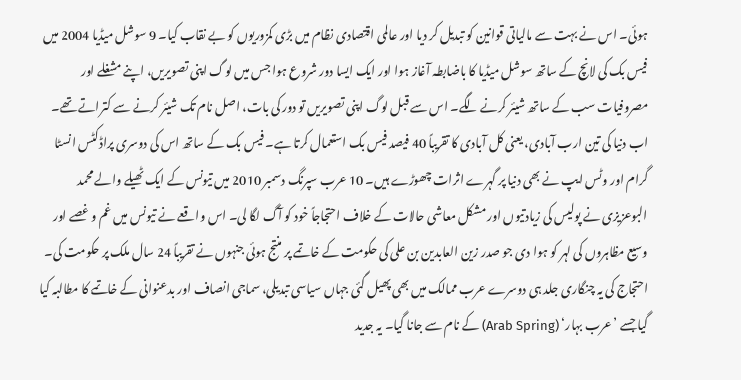ہوئی۔ اس نے بہت سے مالیاتی قوانین کو تبدیل کر دیا اور عالمی اقتصادی نظام میں بڑی کمزوریوں کو بے نقاب کیا۔ 9 سوشل میڈیا 2004 میں فیس بک کی لانچ کے ساتھ سوشل میڈیا کا باضابطہ آغاز ہوا اور ایک ایسا دور شروع ہوا جس میں لوگ اپنی تصویریں، اپنے مشغلے اور مصروفیات سب کے ساتھ شیئر کرنے لگے۔ اس سے قبل لوگ اپنی تصویریں تو دور کی بات، اصل نام تک شیئر کرنے سے کتراتے تھے۔ اب دنیا کی تین ارب آبادی، یعنی کل آبادی کا تقریباً 40 فیصد فیس بک استعمال کرتا ہے۔ فیس بک کے ساتھ اس کی دوسری پراڈکٹس انسٹا گرام اور وٹس ایپ نے بھی دنیا پر گہرے اثرات چھوڑے ہیں۔ 10 عرب سپرنگ دسمبر 2010 میں تیونس کے ایک ٹھیلے والے محمد البوعزیزی نے پولیس کی زیادتیوں اور مشکل معاشی حالات کے خلاف احتجاجاً خود کو آگ لگا لی۔ اس واقعے نے تیونس میں غم و غصے اور وسیع مظاہروں کی لہر کو ہوا دی جو صدر زین العابدین بن علی کی حکومت کے خاتمے پر منتج ہوئی جنہوں نے تقریباً 24 سال ملک پر حکومت کی۔ احتجاج کی یہ چنگاری جلد ہی دوسرے عرب ممالک میں بھی پھیل گئی جہاں سیاسی تبدیلی، سماجی انصاف اور بدعنوانی کے خاتمے کا مطالبہ کیا گیا جسے ’عرب بہار‘ (Arab Spring) کے نام سے جانا گیا۔ یہ جدید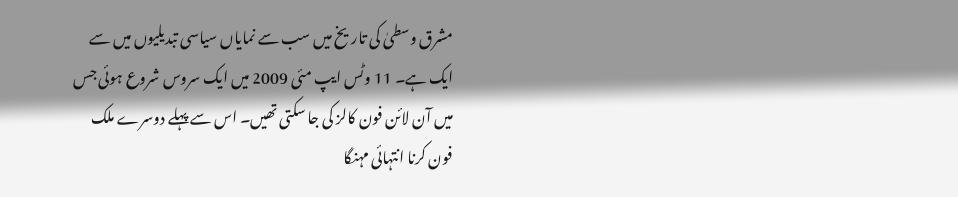مشرق وسطیٰ کی تاریخ میں سب سے نمایاں سیاسی تبدیلیوں میں سے ایک ہے۔ 11 وٹس ایپ مئی 2009 میں ایک سروس شروع ہوئی جس میں آن لائن فون کالز کی جا سکتی تھیں۔ اس سے پہلے دوسرے ملک فون کرنا انتہائی مہنگا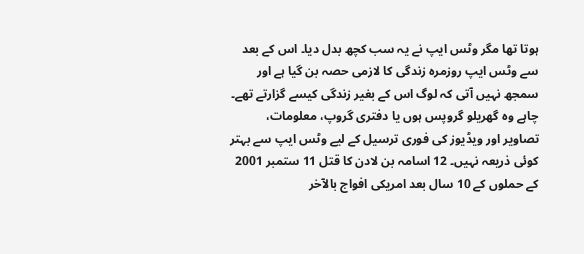ہوتا تھا مگر وٹس ایپ نے یہ سب کچھ بدل دیا۔ اس کے بعد سے وٹس ایپ روزمرہ زندگی کا لازمی حصہ بن گیا ہے اور سمجھ نہیں آتی کہ لوگ اس کے بغیر زندگی کیسے گزارتے تھے۔ چاہے وہ گھریلو گروپس ہوں یا دفتری گروپ، معلومات، تصاویر اور ویڈیوز کی فوری ترسیل کے لیے وٹس ایپ سے بہتر کوئی ذریعہ نہیں۔ 12 اسامہ بن لادن کا قتل 11 ستمبر 2001 کے حملوں کے 10 سال بعد امریکی افواج بالآخر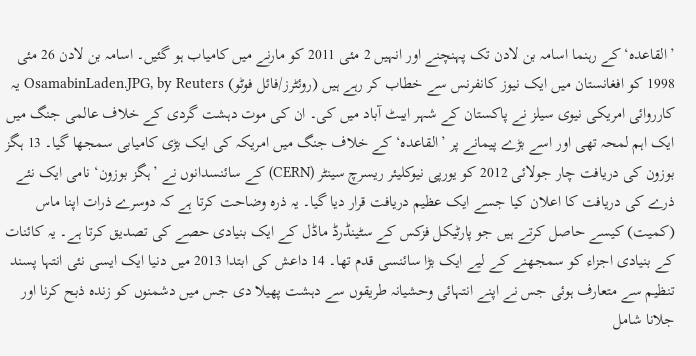’القاعدہ‘ کے رہنما اسامہ بن لادن تک پہنچنے اور انہیں 2 مئی 2011 کو مارنے میں کامیاب ہو گئیں۔ اسامہ بن لادن 26 مئی 1998 کو افغانستان میں ایک نیوز کانفرنس سے خطاب کر رہے ہیں (روئٹرز/فائل فوٹو) OsamabinLaden.JPG, by Reuters یہ کارروائی امریکی نیوی سیلز نے پاکستان کے شہر ایبٹ آباد میں کی۔ ان کی موت دہشت گردی کے خلاف عالمی جنگ میں ایک اہم لمحہ تھی اور اسے بڑے پیمانے پر ’القاعدہ‘ کے خلاف جنگ میں امریکہ کی ایک بڑی کامیابی سمجھا گیا۔ 13 ہگز بوزون کی دریافت چار جولائی 2012 کو یورپی نیوکلیئر ریسرچ سینٹر (CERN) کے سائنسدانوں نے ’ہگز بوزون‘ نامی ایک نئے ذرے کی دریافت کا اعلان کیا جسے ایک عظیم دریافت قرار دیا گیا۔ یہ ذرہ وضاحت کرتا ہے کہ دوسرے ذرات اپنا ماس (کمیت) کیسے حاصل کرتے ہیں جو پارٹیکل فزکس کے سٹینڈرڈ ماڈل کے ایک بنیادی حصے کی تصدیق کرتا ہے۔ یہ کائنات کے بنیادی اجزاء کو سمجھنے کے لیے ایک بڑا سائنسی قدم تھا۔ 14 داعش کی ابتدا 2013 میں دنیا ایک ایسی نئی انتہا پسند تنظیم سے متعارف ہوئی جس نے اپنے انتہائی وحشیانہ طریقوں سے دہشت پھیلا دی جس میں دشمنوں کو زندہ ذبح کرنا اور جلانا شامل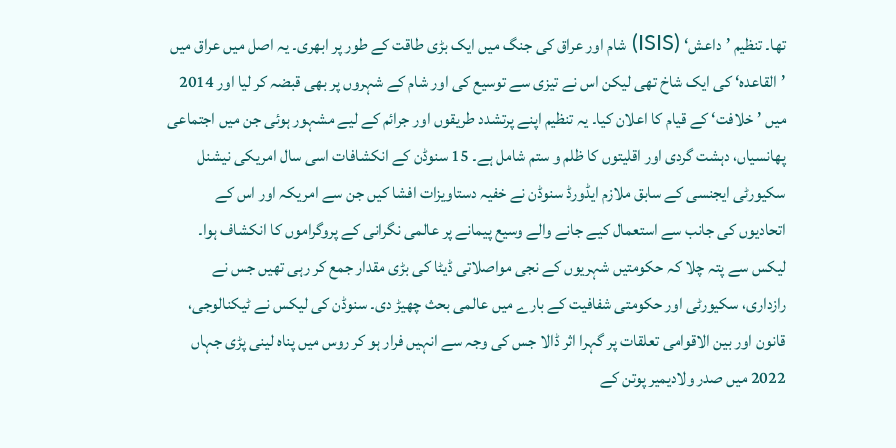تھا۔ تنظیم ’داعش‘ (ISIS) شام اور عراق کی جنگ میں ایک بڑی طاقت کے طور پر ابھری۔ یہ اصل میں عراق میں ’القاعدہ‘ کی ایک شاخ تھی لیکن اس نے تیزی سے توسیع کی اور شام کے شہروں پر بھی قبضہ کر لیا اور 2014 میں ’خلافت‘ کے قیام کا اعلان کیا۔ یہ تنظیم اپنے پرتشدد طریقوں اور جرائم کے لیے مشہور ہوئی جن میں اجتماعی پھانسیاں، دہشت گردی اور اقلیتوں کا ظلم و ستم شامل ہے۔ 15 سنوڈن کے انکشافات اسی سال امریکی نیشنل سکیورٹی ایجنسی کے سابق ملازم ایڈورڈ سنوڈن نے خفیہ دستاویزات افشا کیں جن سے امریکہ اور اس کے اتحادیوں کی جانب سے استعمال کیے جانے والے وسیع پیمانے پر عالمی نگرانی کے پروگراموں کا انکشاف ہوا۔ لیکس سے پتہ چلا کہ حکومتیں شہریوں کے نجی مواصلاتی ڈیٹا کی بڑی مقدار جمع کر رہی تھیں جس نے رازداری، سکیورٹی اور حکومتی شفافیت کے بارے میں عالمی بحث چھیڑ دی۔ سنوڈن کی لیکس نے ٹیکنالوجی، قانون اور بین الاقوامی تعلقات پر گہرا اثر ڈالا جس کی وجہ سے انہیں فرار ہو کر روس میں پناہ لینی پڑی جہاں 2022 میں صدر ولادیمیر پوتن کے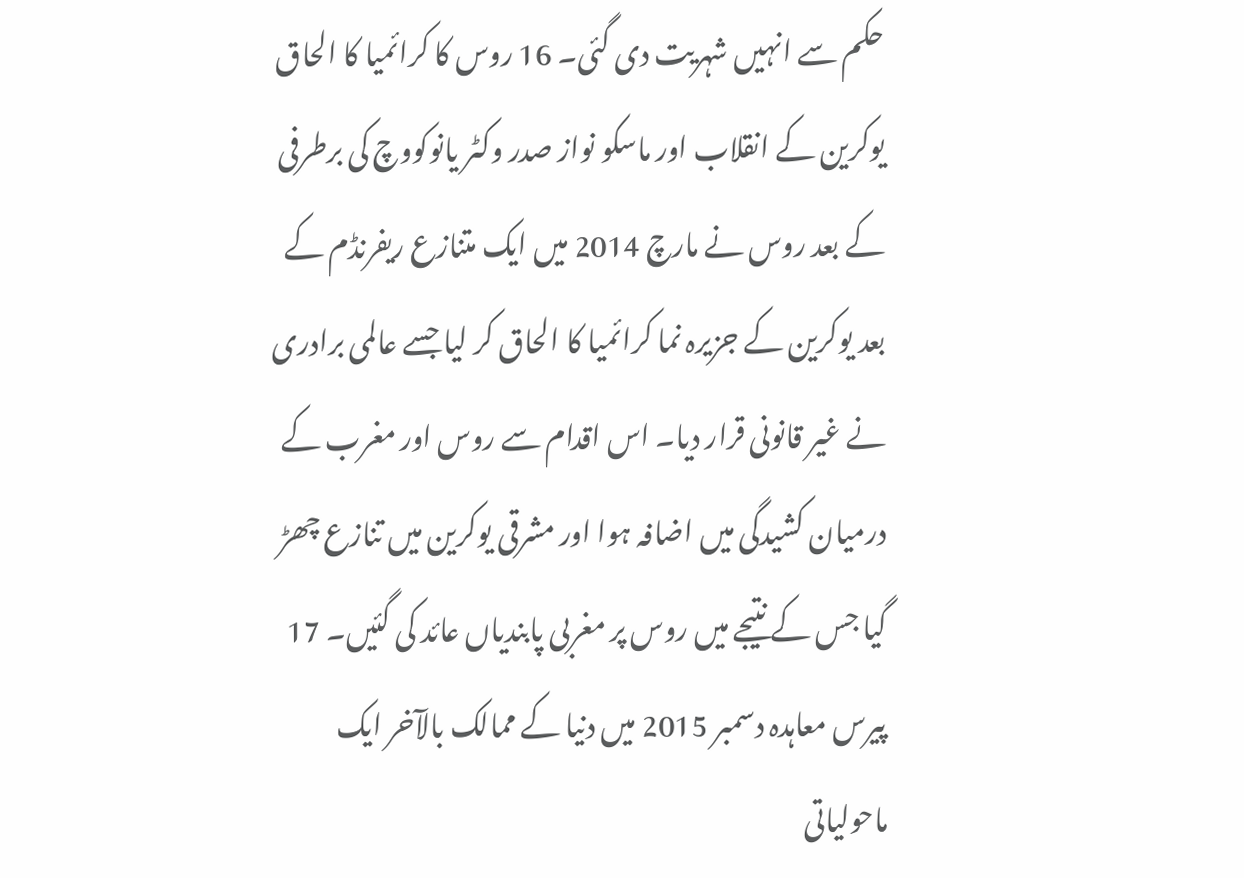حکم سے انہیں شہریت دی گئی۔ 16 روس کا کرائمیا کا الحاق یوکرین کے انقلاب اور ماسکو نواز صدر وکٹر یانوکووچ کی برطرفی کے بعد روس نے مارچ 2014 میں ایک متنازع ریفرنڈم کے بعد یوکرین کے جزیرہ نما کرائمیا کا الحاق کر لیا جسے عالمی برادری نے غیر قانونی قرار دیا۔ اس اقدام سے روس اور مغرب کے درمیان کشیدگی میں اضافہ ہوا اور مشرقی یوکرین میں تنازع چھڑ گیا جس کے نتیجے میں روس پر مغربی پابندیاں عائد کی گئیں۔ 17 پیرس معاہدہ دسمبر 2015 میں دنیا کے ممالک بالآخر ایک ماحولیاتی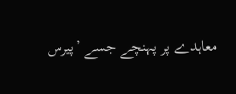معاہدے پر پہنچے جسے ’پیرس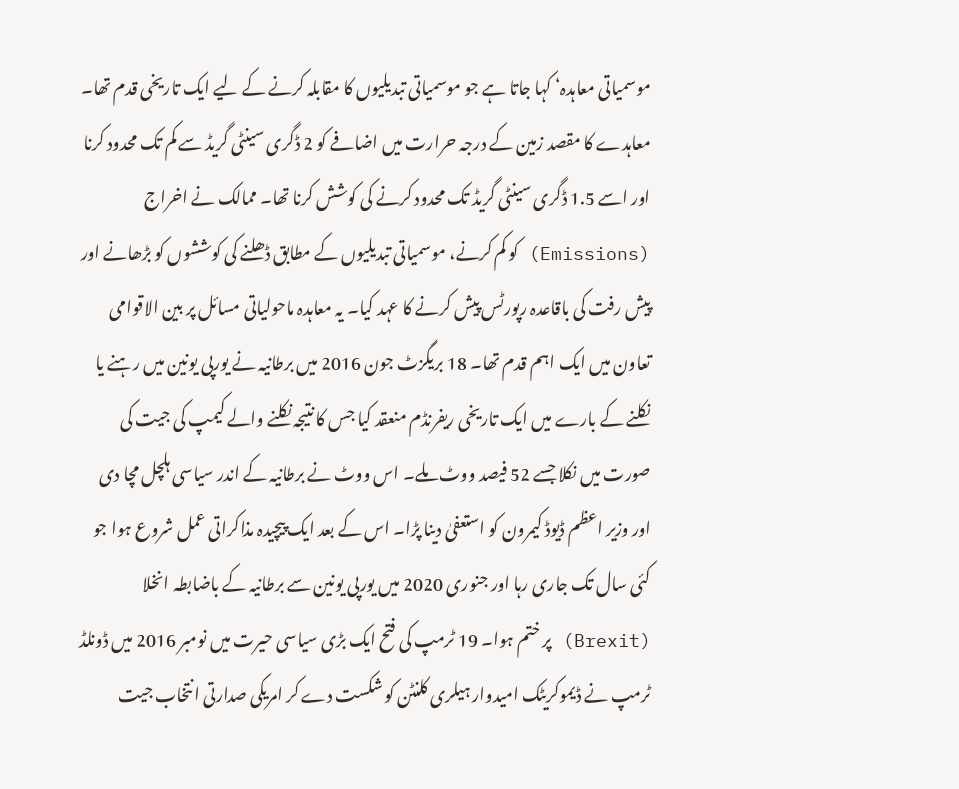موسمیاتی معاہدہ‘ کہا جاتا ہے جو موسمیاتی تبدیلیوں کا مقابلہ کرنے کے لیے ایک تاریخی قدم تھا۔ معاہدے کا مقصد زمین کے درجہ حرارت میں اضافے کو 2 ڈگری سینٹی گریڈ سے کم تک محدود کرنا اور اسے 1.5 ڈگری سینٹی گریڈ تک محدود کرنے کی کوشش کرنا تھا۔ ممالک نے اخراج (Emissions) کو کم کرنے، موسمیاتی تبدیلیوں کے مطابق ڈھلنے کی کوششوں کو بڑھانے اور پیش رفت کی باقاعدہ رپورٹس پیش کرنے کا عہد کیا۔ یہ معاہدہ ماحولیاتی مسائل پر بین الاقوامی تعاون میں ایک اہم قدم تھا۔ 18 بریگزٹ جون 2016 میں برطانیہ نے یورپی یونین میں رہنے یا نکلنے کے بارے میں ایک تاریخی ریفرنڈم منعقد کیا جس کا نتیجہ نکلنے والے کیمپ کی جیت کی صورت میں نکلا جسے 52 فیصد ووٹ ملے۔ اس ووٹ نے برطانیہ کے اندر سیاسی ہلچل مچا دی اور وزیر اعظم ڈیوڈ کیمرون کو استعفیٰ دینا پڑا۔ اس کے بعد ایک پیچیدہ مذاکراتی عمل شروع ہوا جو کئی سال تک جاری رہا اور جنوری 2020 میں یورپی یونین سے برطانیہ کے باضابطہ انخلا (Brexit) پر ختم ہوا۔ 19 ٹرمپ کی فتح ایک بڑی سیاسی حیرت میں نومبر 2016 میں ڈونلڈ ٹرمپ نے ڈیموکریٹک امیدوار ہیلری کلنٹن کو شکست دے کر امریکی صدارتی انتخاب جیت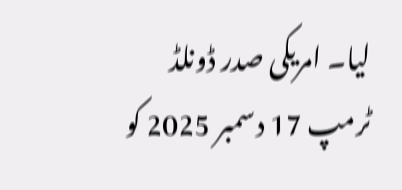لیا۔ امریکی صدر ڈونلڈ ٹرمپ 17 دسمبر 2025 کو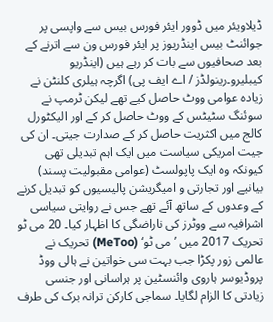ڈیلاویئر میں ڈوور ایئر فورس بیس سے واپسی پر جوائنٹ بیس اینڈریوز پر ایئر فورس ون سے اترنے کے بعد صحافیوں سے بات کر رہے ہیں (اینڈریو کیبلیرو۔رینولڈز / اے ایف پی) اگرچہ ہیلری کلنٹن نے زیادہ عوامی ووٹ حاصل کیے تھے لیکن ٹرمپ نے سوئنگ سٹیٹس کے ووٹ حاصل کر کے اور الیکٹورل کالج میں اکثریت حاصل کر کے صدارت جیتی۔ ان کی جیت امریکی سیاست میں ایک اہم تبدیلی تھی کیونکہ وہ ایک پاپولسٹ (عوامی مقبولیت پسند) بیانیے اور تجارتی و امیگریشن پالیسیوں کو تبدیل کرنے کے وعدوں کے ساتھ آئے تھے جس نے روایتی سیاسی اشرافیہ سے ووٹرز کی ناراضگی کا اظہار کیا۔ 20 می ٹو تحریک 2017 میں ’می ٹو‘ (MeToo) تحریک نے عالمی زور پکڑا جب بہت سی خواتین نے ہالی ووڈ پروڈیوسر ہاروی وائنسٹین پر ہراسانی اور جنسی زیادتی کا الزام لگایا۔ سماجی کارکن ترانہ برک کی طرف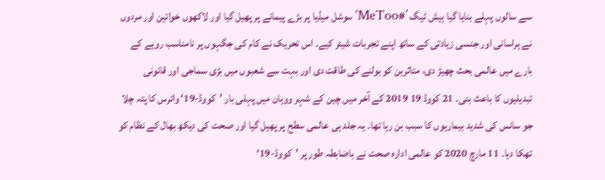سے سالوں پہلے بنایا گیا ہیش ٹیگ ’#MeToo‘ سوشل میڈیا پر بڑے پیمانے پر پھیل گیا اور لاکھوں خواتین اور مردوں نے ہراسانی اور جنسی زیادتی کے ساتھ اپنے تجربات شیئر کیے۔ اس تحریک نے کام کی جگہوں پر نامناسب رویے کے بارے میں عالمی بحث چھیڑ دی، متاثرین کو بولنے کی طاقت دی اور بہت سے شعبوں میں بڑی سماجی اور قانونی تبدیلیوں کا باعث بنی۔ 21 کووڈ 19 2019 کے آخر میں چین کے شہر ووہان میں پہلی بار ’کووڈ-19‘ وائرس کا پتہ چلا جو سانس کی شدید بیماریوں کا سبب بن رہا تھا۔ یہ جلد ہی عالمی سطح پر پھیل گیا اور صحت کی دیکھ بھال کے نظام کو تھکا دیا۔ 11 مارچ 2020 کو عالمی ادارہ صحت نے باضابطہ طور پر ’کووڈ-19‘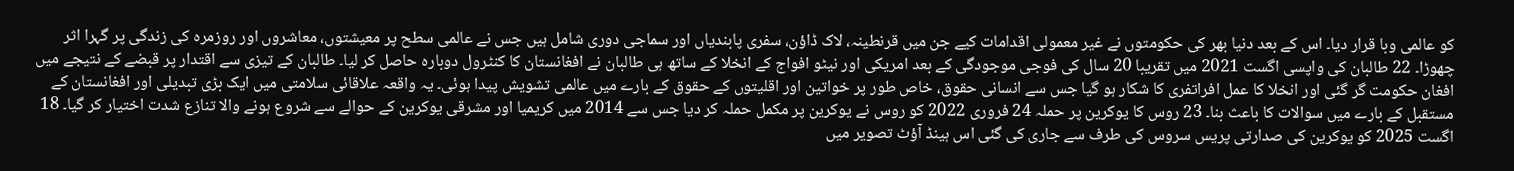کو عالمی وبا قرار دیا۔ اس کے بعد دنیا بھر کی حکومتوں نے غیر معمولی اقدامات کیے جن میں قرنطینہ، لاک ڈاؤن، سفری پابندیاں اور سماجی دوری شامل ہیں جس نے عالمی سطح پر معیشتوں، معاشروں اور روزمرہ کی زندگی پر گہرا اثر چھوڑا۔ 22 طالبان کی واپسی اگست 2021 میں تقریبا 20 سال کی فوجی موجودگی کے بعد امریکی اور نیٹو افواج کے انخلا کے ساتھ ہی طالبان نے افغانستان کا کنٹرول دوبارہ حاصل کر لیا۔ طالبان کے تیزی سے اقتدار پر قبضے کے نتیجے میں افغان حکومت گر گئی اور انخلا کا عمل افراتفری کا شکار ہو گیا جس سے انسانی حقوق، خاص طور پر خواتین اور اقلیتوں کے حقوق کے بارے میں عالمی تشویش پیدا ہوئی۔ یہ واقعہ علاقائی سلامتی میں ایک بڑی تبدیلی اور افغانستان کے مستقبل کے بارے میں سوالات کا باعث بنا۔ 23 روس کا یوکرین پر حملہ 24 فروری 2022 کو روس نے یوکرین پر مکمل حملہ کر دیا جس سے 2014 میں کریمیا اور مشرقی یوکرین کے حوالے سے شروع ہونے والا تنازع شدت اختیار کر گیا۔ 18 اگست 2025 کو یوکرین کی صدارتی پریس سروس کی طرف سے جاری کی گئی اس ہینڈ آؤٹ تصویر میں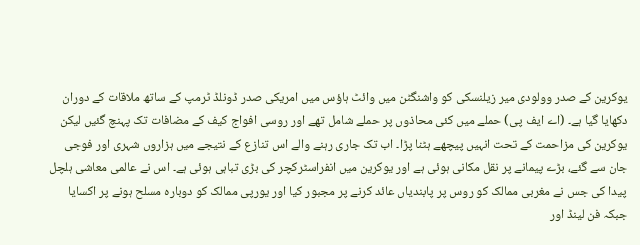یوکرین کے صدر وولودی میر زیلنسکی کو واشنگٹن میں وائٹ ہاؤس میں امریکی صدر ڈونلڈ ٹرمپ کے ساتھ ملاقات کے دوران دکھایا گیا ہے۔ (اے ایف پی) حملے میں کئی محاذوں پر حملے شامل تھے اور روسی افواج کیف کے مضافات تک پہنچ گئیں لیکن یوکرین کی مزاحمت کے تحت انہیں پیچھے ہٹنا پڑا۔ اب تک جاری رہنے والے اس تنازع کے نتیجے میں ہزاروں شہری اور فوجی جان سے گئے، بڑے پیمانے پر نقل مکانی ہوئی ہے اور یوکرین میں انفراسٹرکچر کی بڑی تباہی ہوئی ہے۔ اس نے عالمی معاشی ہلچل پیدا کی جس نے مغربی ممالک کو روس پر پابندیاں عائد کرنے پر مجبور کیا اور یورپی ممالک کو دوبارہ مسلح ہونے پر اکسایا جبکہ فن لینڈ اور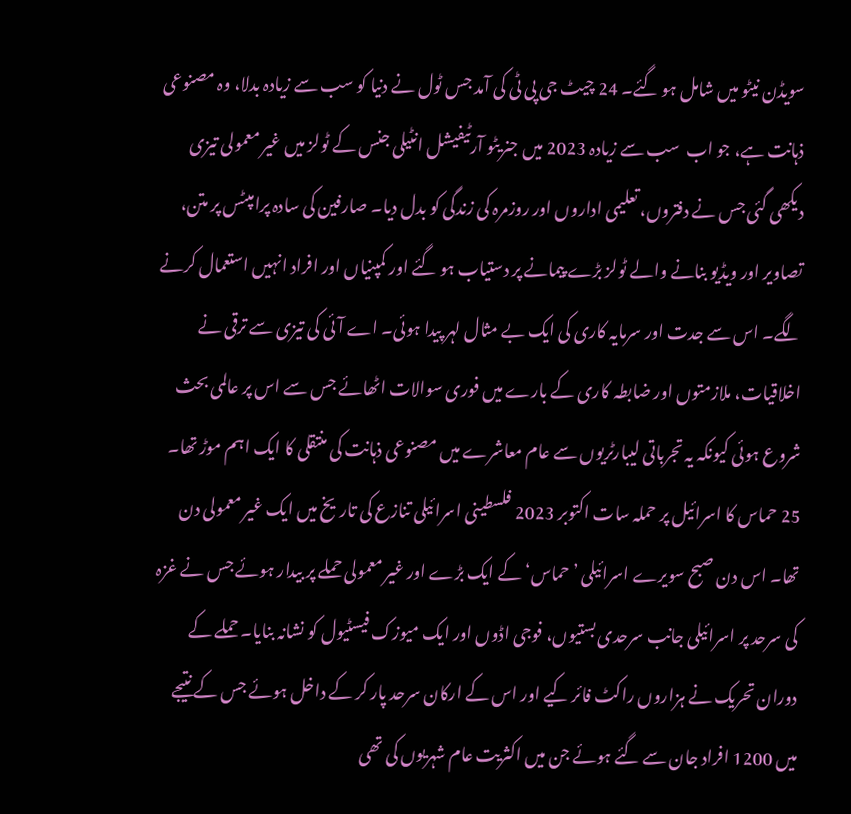سویڈن نیٹو میں شامل ہو گئے۔ 24 چیٹ جی پی ٹی کی آمد جس ٹول نے دنیا کو سب سے زیادہ بدلا، وہ مصنوعی ذہانت ہے، جو اب  سب سے زیادہ 2023 میں جنریٹو آرٹیفیشل انٹیلی جنس کے ٹولز میں غیر معمولی تیزی دیکھی گئی جس نے دفتروں، تعلیمی اداروں اور روزمرہ کی زندگی کو بدل دیا۔ صارفین کی سادہ پرامپٹس پر متن، تصاویر اور ویڈیو بنانے والے ٹولز بڑے پیمانے پر دستیاب ہو گئے اور کمپنیاں اور افراد انہیں استعمال کرنے لگے۔ اس سے جدت اور سرمایہ کاری کی ایک بے مثال لہر پیدا ہوئی۔ اے آئی کی تیزی سے ترقی نے اخلاقیات، ملازمتوں اور ضابطہ کاری کے بارے میں فوری سوالات اٹھائے جس سے اس پر عالمی بحث شروع ہوئی کیونکہ یہ تجرباتی لیبارٹریوں سے عام معاشرے میں مصنوعی ذہانت کی منتقلی کا ایک اہم موڑ تھا۔ 25 حماس کا اسرائیل پر حملہ سات اکتوبر 2023 فلسطینی اسرائیلی تنازع کی تاریخ میں ایک غیر معمولی دن تھا۔ اس دن صبح سویرے اسرائیلی ’حماس‘ کے ایک بڑے اور غیر معمولی حملے پر بیدار ہوئے جس نے غزہ کی سرحد پر اسرائیلی جانب سرحدی بستیوں، فوجی اڈوں اور ایک میوزک فیسٹیول کو نشانہ بنایا۔ حملے کے دوران تحریک نے ہزاروں راکٹ فائر کیے اور اس کے ارکان سرحد پار کر کے داخل ہوئے جس کے نتیجے میں 1200 افراد جان سے گئے ہوئے جن میں اکثریت عام شہریوں کی تھی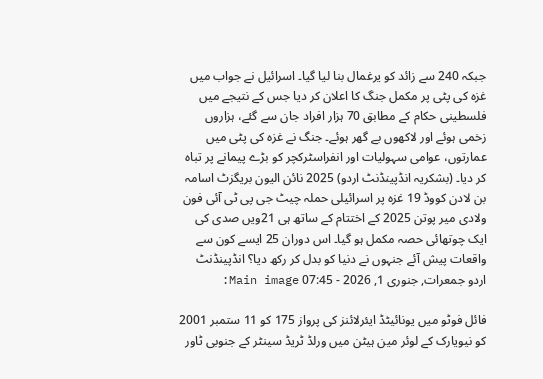جبکہ 240 سے زائد کو یرغمال بنا لیا گیا۔ اسرائیل نے جواب میں غزہ کی پٹی پر مکمل جنگ کا اعلان کر دیا جس کے نتیجے میں فلسطینی حکام کے مطابق 70 ہزار افراد جان سے گئے، ہزاروں زخمی ہوئے اور لاکھوں بے گھر ہوئے۔ جنگ نے غزہ کی پٹی میں عمارتوں، عوامی سہولیات اور انفراسٹرکچر کو بڑے پیمانے پر تباہ کر دیا۔ (بشکریہ انڈپینڈنٹ اردو) 2025 نائن الیون بریگزٹ اسامہ بن لادن کووڈ 19 غزہ پر اسرائیلی حملہ چیٹ جی پی ٹی آئی فون ولادی میر پوتن 2025 کے اختتام کے ساتھ ہی 21ویں صدی کی ایک چوتھائی حصہ مکمل ہو گیا۔ اس دوران 25 ایسے کون سے واقعات پیش آئے جنہوں نے دنیا کو بدل کر رکھ دیا؟ انڈپینڈنٹ اردو جمعرات, جنوری 1, 2026 - 07:45 Main image:

فائل فوٹو میں یونائیٹڈ ایئرلائنز کی پرواز 175 کو 11 ستمبر 2001 کو نیویارک کے لوئر مین ہیٹن میں ورلڈ ٹریڈ سینٹر کے جنوبی ٹاور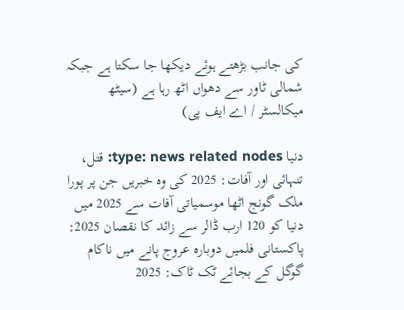کی جانب بڑھتے ہوئے دیکھا جا سکتا ہے جبکہ شمالی ٹاور سے دھواں اٹھ رہا ہے (سیٹھ میکالسٹر / اے ایف پی)

دنیا type: news related nodes: قتل، تنہائی اور آفات: 2025 کی وہ خبریں جن پر پورا ملک گونج اٹھا موسمیاتی آفات سے 2025 میں دنیا کو 120 ارب ڈالر سے زائد کا نقصان 2025: پاکستانی فلمیں دوبارہ عروج پانے میں ناکام گوگل کے بجائے ٹک ٹاک: 2025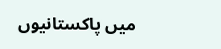میں پاکستانیوں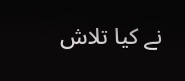نے کیا تلاش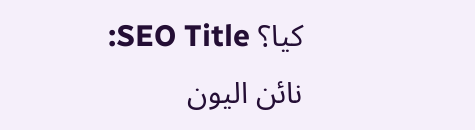کیا؟ SEO Title: نائن الیون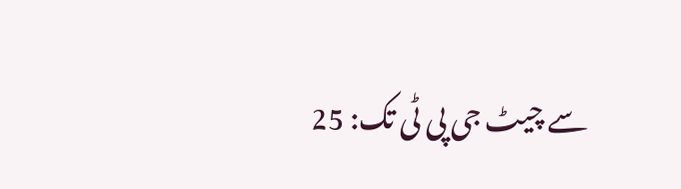سے چیٹ جی پی ٹی تک: 25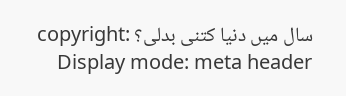سال میں دنیا کتنی بدلی؟ copyright: Display mode: meta header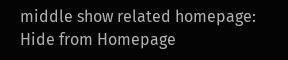middle show related homepage: Hide from Homepage